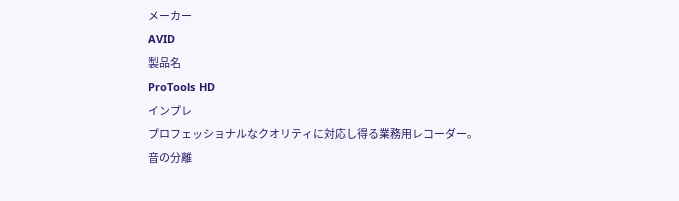メーカー
AVID
製品名
ProTools HD
インプレ
プロフェッショナルなクオリティに対応し得る業務用レコーダー。
音の分離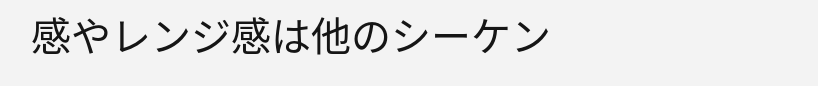感やレンジ感は他のシーケン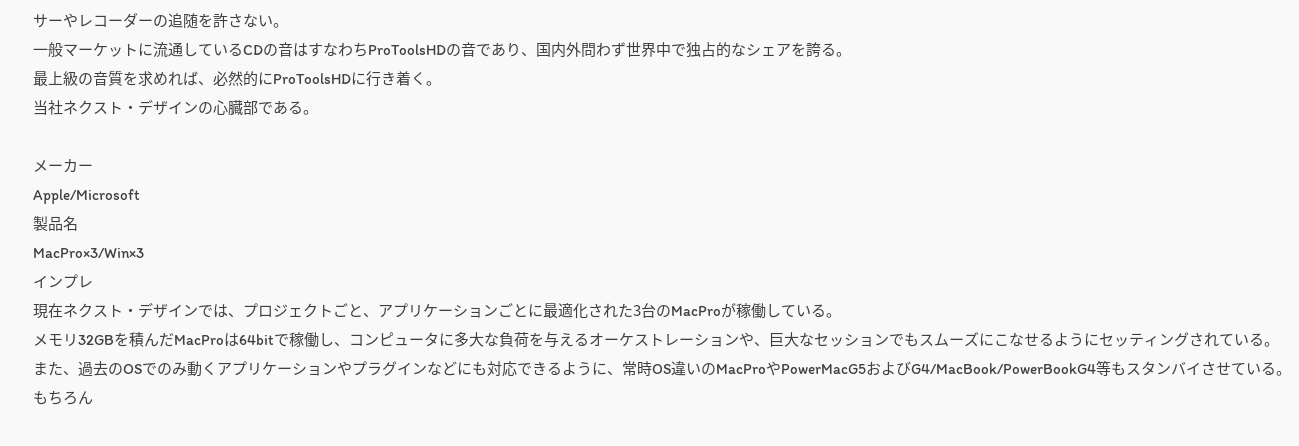サーやレコーダーの追随を許さない。
一般マーケットに流通しているCDの音はすなわちProToolsHDの音であり、国内外問わず世界中で独占的なシェアを誇る。
最上級の音質を求めれば、必然的にProToolsHDに行き着く。
当社ネクスト・デザインの心臓部である。

メーカー
Apple/Microsoft
製品名
MacPro×3/Win×3
インプレ
現在ネクスト・デザインでは、プロジェクトごと、アプリケーションごとに最適化された3台のMacProが稼働している。
メモリ32GBを積んだMacProは64bitで稼働し、コンピュータに多大な負荷を与えるオーケストレーションや、巨大なセッションでもスムーズにこなせるようにセッティングされている。
また、過去のOSでのみ動くアプリケーションやプラグインなどにも対応できるように、常時OS違いのMacProやPowerMacG5およびG4/MacBook/PowerBookG4等もスタンバイさせている。
もちろん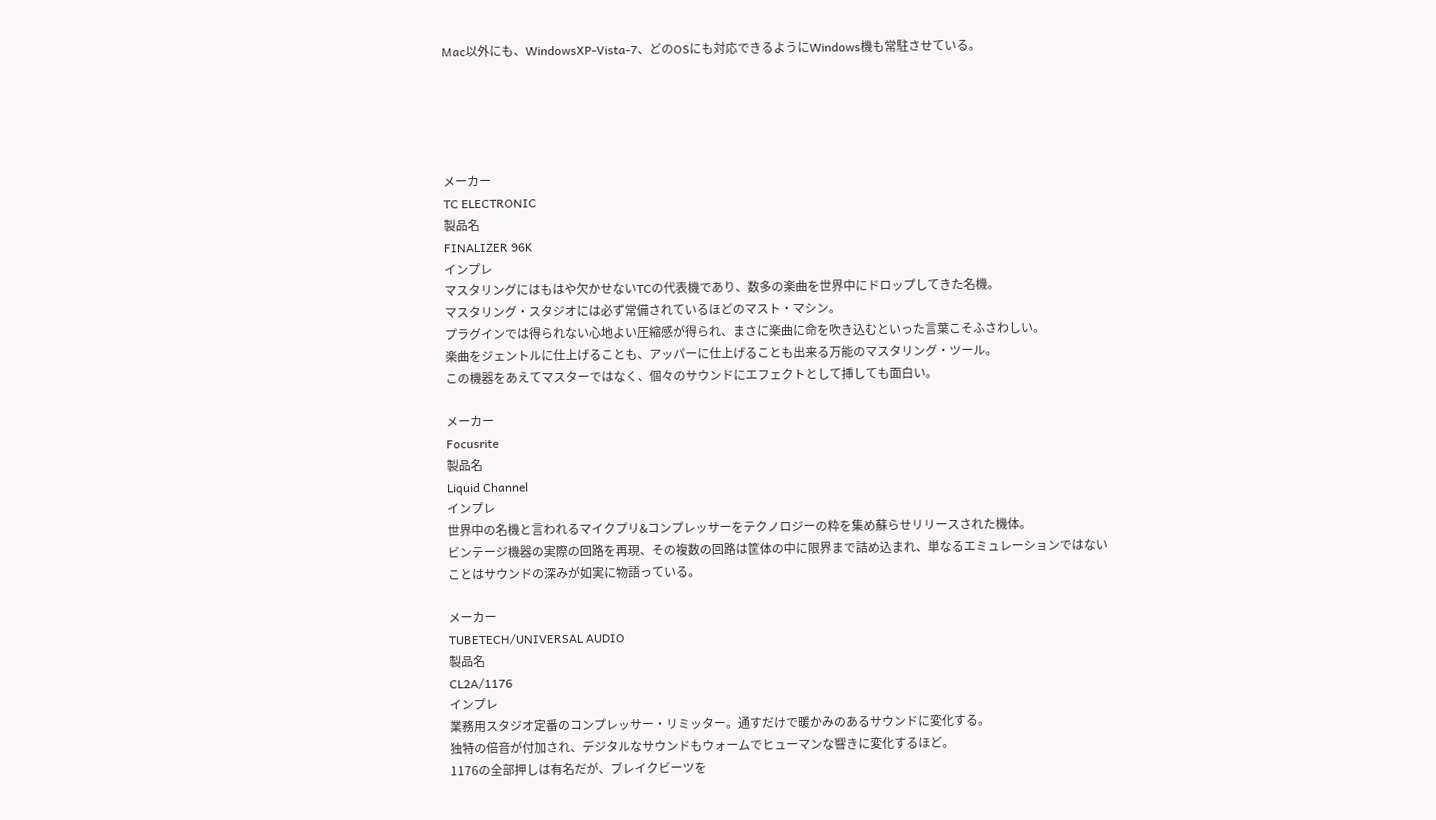Mac以外にも、WindowsXP-Vista-7、どのOSにも対応できるようにWindows機も常駐させている。





メーカー
TC ELECTRONIC
製品名
FINALIZER 96K
インプレ
マスタリングにはもはや欠かせないTCの代表機であり、数多の楽曲を世界中にドロップしてきた名機。
マスタリング・スタジオには必ず常備されているほどのマスト・マシン。
プラグインでは得られない心地よい圧縮感が得られ、まさに楽曲に命を吹き込むといった言葉こそふさわしい。
楽曲をジェントルに仕上げることも、アッパーに仕上げることも出来る万能のマスタリング・ツール。
この機器をあえてマスターではなく、個々のサウンドにエフェクトとして挿しても面白い。

メーカー
Focusrite
製品名
Liquid Channel
インプレ
世界中の名機と言われるマイクプリ&コンプレッサーをテクノロジーの粋を集め蘇らせリリースされた機体。
ビンテージ機器の実際の回路を再現、その複数の回路は筐体の中に限界まで詰め込まれ、単なるエミュレーションではないことはサウンドの深みが如実に物語っている。

メーカー
TUBETECH/UNIVERSAL AUDIO
製品名
CL2A/1176
インプレ
業務用スタジオ定番のコンプレッサー・リミッター。通すだけで暖かみのあるサウンドに変化する。
独特の倍音が付加され、デジタルなサウンドもウォームでヒューマンな響きに変化するほど。
1176の全部押しは有名だが、ブレイクビーツを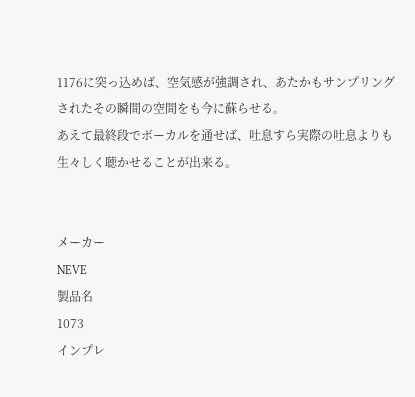1176に突っ込めば、空気感が強調され、あたかもサンプリングされたその瞬間の空間をも今に蘇らせる。
あえて最終段でボーカルを通せば、吐息すら実際の吐息よりも生々しく聴かせることが出来る。


メーカー
NEVE
製品名
1073
インプレ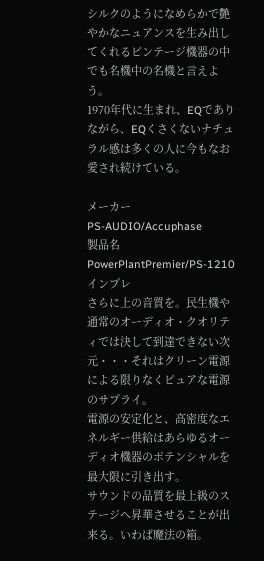シルクのようになめらかで艶やかなニュアンスを生み出してくれるビンテージ機器の中でも名機中の名機と言えよう。
1970年代に生まれ、EQでありながら、EQくさくないナチュラル感は多くの人に今もなお愛され続けている。

メーカー
PS-AUDIO/Accuphase
製品名
PowerPlantPremier/PS-1210
インプレ
さらに上の音質を。民生機や通常のオーディオ・クオリティでは決して到達できない次元・・・それはクリーン電源による限りなくピュアな電源のサプライ。
電源の安定化と、高密度なエネルギー供給はあらゆるオーディオ機器のポテンシャルを最大限に引き出す。
サウンドの品質を最上級のステージへ昇華させることが出来る。いわば魔法の箱。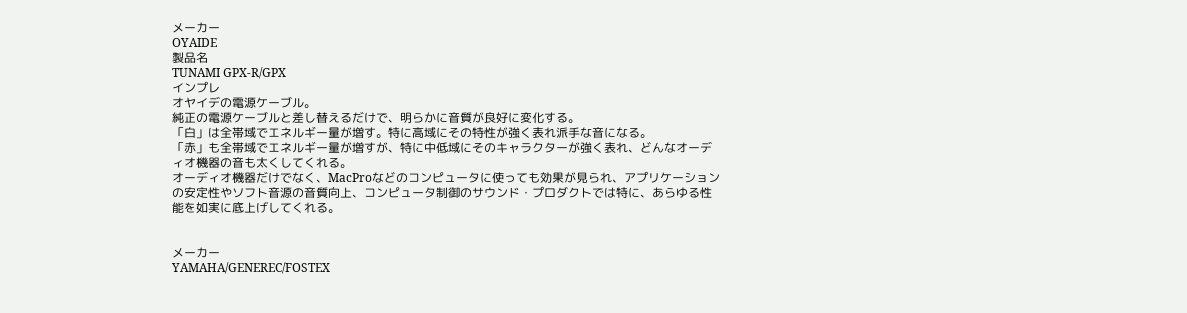メーカー
OYAIDE
製品名
TUNAMI GPX-R/GPX
インプレ
オヤイデの電源ケーブル。
純正の電源ケーブルと差し替えるだけで、明らかに音質が良好に変化する。
「白」は全帯域でエネルギー量が増す。特に高域にその特性が強く表れ派手な音になる。
「赤」も全帯域でエネルギー量が増すが、特に中低域にそのキャラクターが強く表れ、どんなオーディオ機器の音も太くしてくれる。
オーディオ機器だけでなく、MacProなどのコンピュータに使っても効果が見られ、アプリケーションの安定性やソフト音源の音質向上、コンピュータ制御のサウンド・プロダクトでは特に、あらゆる性能を如実に底上げしてくれる。


メーカー
YAMAHA/GENEREC/FOSTEX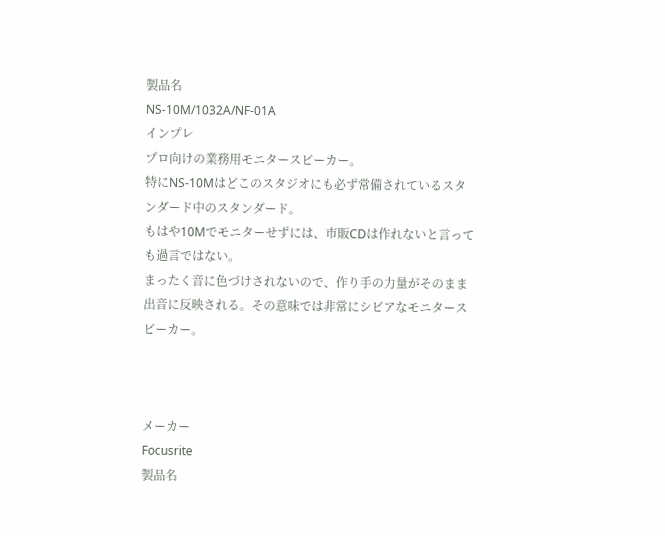製品名
NS-10M/1032A/NF-01A
インプレ
プロ向けの業務用モニタースピーカー。
特にNS-10Mはどこのスタジオにも必ず常備されているスタンダード中のスタンダード。
もはや10Mでモニターせずには、市販CDは作れないと言っても過言ではない。
まったく音に色づけされないので、作り手の力量がそのまま出音に反映される。その意味では非常にシビアなモニタースピーカー。



メーカー
Focusrite
製品名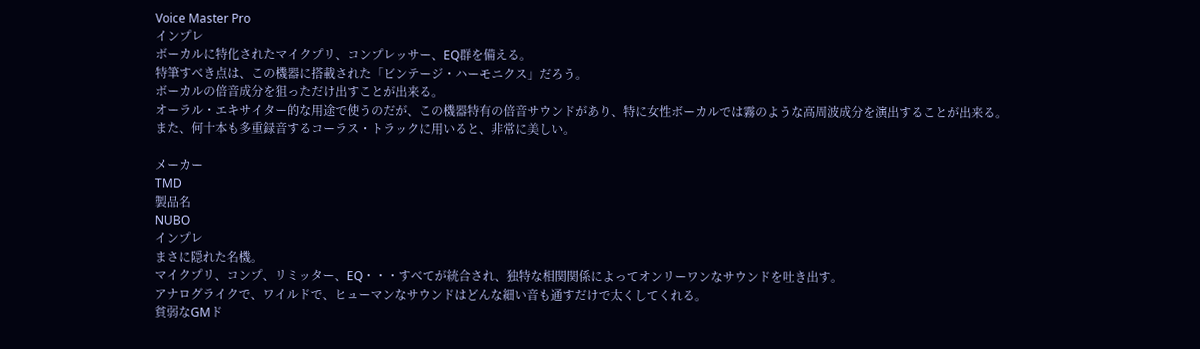Voice Master Pro
インプレ
ボーカルに特化されたマイクプリ、コンプレッサー、EQ群を備える。
特筆すべき点は、この機器に搭載された「ビンテージ・ハーモニクス」だろう。
ボーカルの倍音成分を狙っただけ出すことが出来る。
オーラル・エキサイター的な用途で使うのだが、この機器特有の倍音サウンドがあり、特に女性ボーカルでは霧のような高周波成分を演出することが出来る。
また、何十本も多重録音するコーラス・トラックに用いると、非常に美しい。

メーカー
TMD
製品名
NUBO
インプレ
まさに隠れた名機。
マイクプリ、コンプ、リミッター、EQ・・・すべてが統合され、独特な相関関係によってオンリーワンなサウンドを吐き出す。
アナログライクで、ワイルドで、ヒューマンなサウンドはどんな細い音も通すだけで太くしてくれる。
貧弱なGMド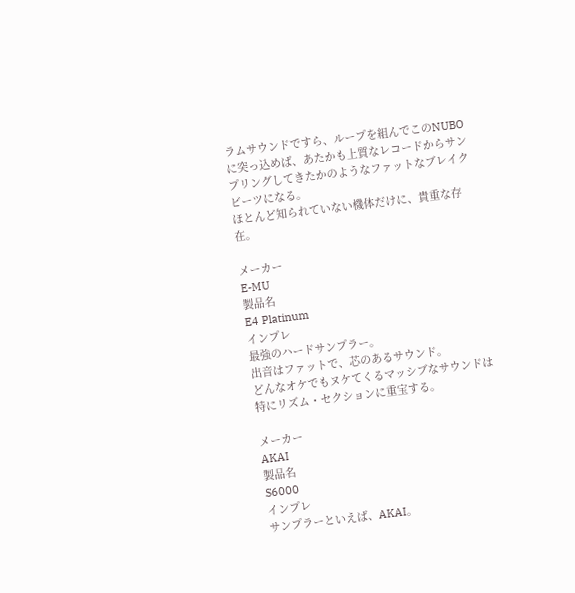ラムサウンドですら、ループを組んでこのNUBOに突っ込めば、あたかも上質なレコードからサンプリングしてきたかのようなファットなブレイクビーツになる。
ほとんど知られていない機体だけに、貴重な存在。

メーカー
E-MU
製品名
E4 Platinum
インプレ
最強のハードサンプラー。
出音はファットで、芯のあるサウンド。
どんなオケでもヌケてくるマッシブなサウンドは特にリズム・セクションに重宝する。

メーカー
AKAI
製品名
S6000
インプレ
サンプラーといえば、AKAI。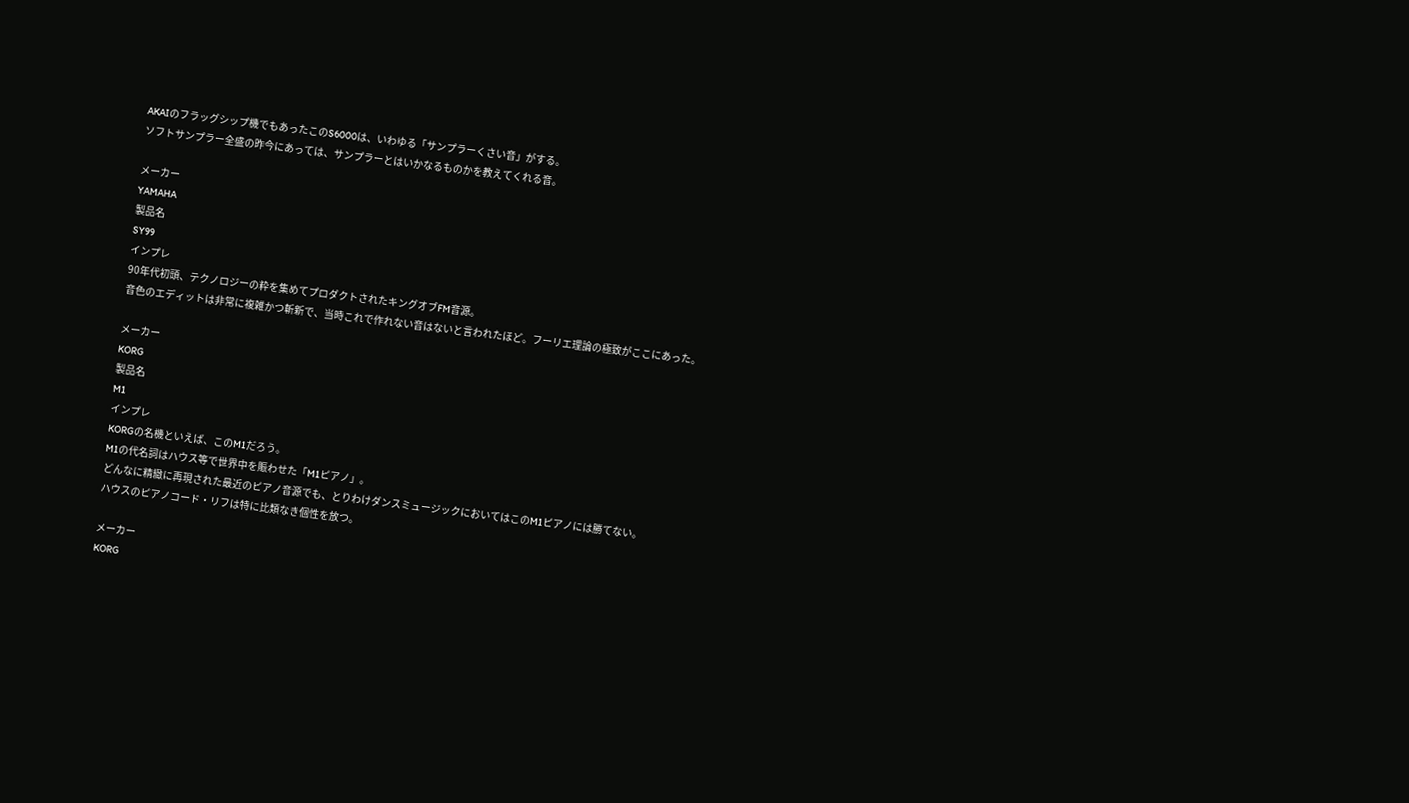AKAIのフラッグシップ機でもあったこのS6000は、いわゆる「サンプラーくさい音」がする。
ソフトサンプラー全盛の昨今にあっては、サンプラーとはいかなるものかを教えてくれる音。

メーカー
YAMAHA
製品名
SY99
インプレ
90年代初頭、テクノロジーの粋を集めてプロダクトされたキングオブFM音源。
音色のエディットは非常に複雑かつ斬新で、当時これで作れない音はないと言われたほど。フーリエ理論の極致がここにあった。

メーカー
KORG
製品名
M1
インプレ
KORGの名機といえば、このM1だろう。
M1の代名詞はハウス等で世界中を賑わせた「M1ピアノ」。
どんなに精緻に再現された最近のピアノ音源でも、とりわけダンスミュージックにおいてはこのM1ピアノには勝てない。
ハウスのピアノコード・リフは特に比類なき個性を放つ。

メーカー
KORG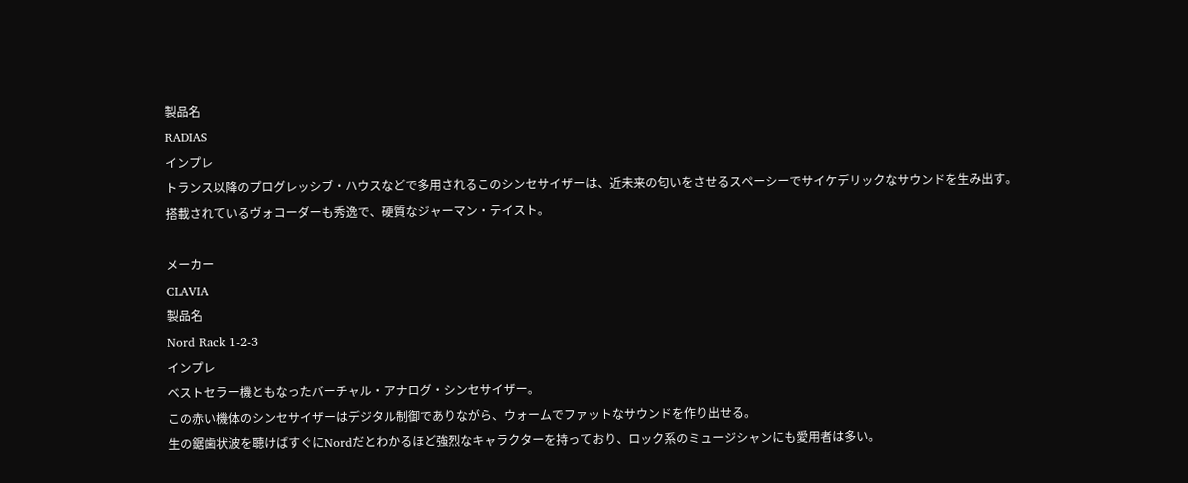製品名
RADIAS
インプレ
トランス以降のプログレッシブ・ハウスなどで多用されるこのシンセサイザーは、近未来の匂いをさせるスペーシーでサイケデリックなサウンドを生み出す。
搭載されているヴォコーダーも秀逸で、硬質なジャーマン・テイスト。

メーカー
CLAVIA
製品名
Nord Rack 1-2-3
インプレ
ベストセラー機ともなったバーチャル・アナログ・シンセサイザー。
この赤い機体のシンセサイザーはデジタル制御でありながら、ウォームでファットなサウンドを作り出せる。
生の鋸歯状波を聴けばすぐにNordだとわかるほど強烈なキャラクターを持っており、ロック系のミュージシャンにも愛用者は多い。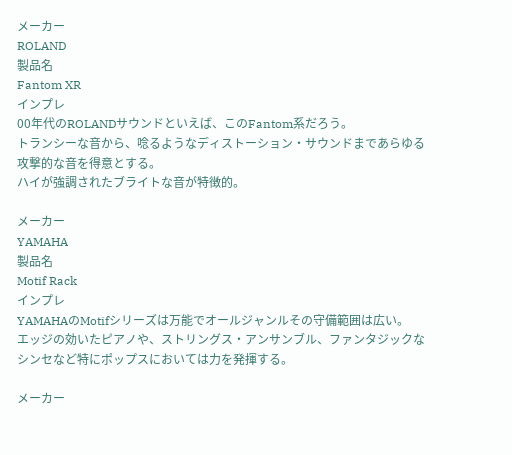メーカー
ROLAND
製品名
Fantom XR
インプレ
00年代のROLANDサウンドといえば、このFantom系だろう。
トランシーな音から、唸るようなディストーション・サウンドまであらゆる攻撃的な音を得意とする。
ハイが強調されたブライトな音が特徴的。

メーカー
YAMAHA
製品名
Motif Rack
インプレ
YAMAHAのMotifシリーズは万能でオールジャンルその守備範囲は広い。
エッジの効いたピアノや、ストリングス・アンサンブル、ファンタジックなシンセなど特にポップスにおいては力を発揮する。

メーカー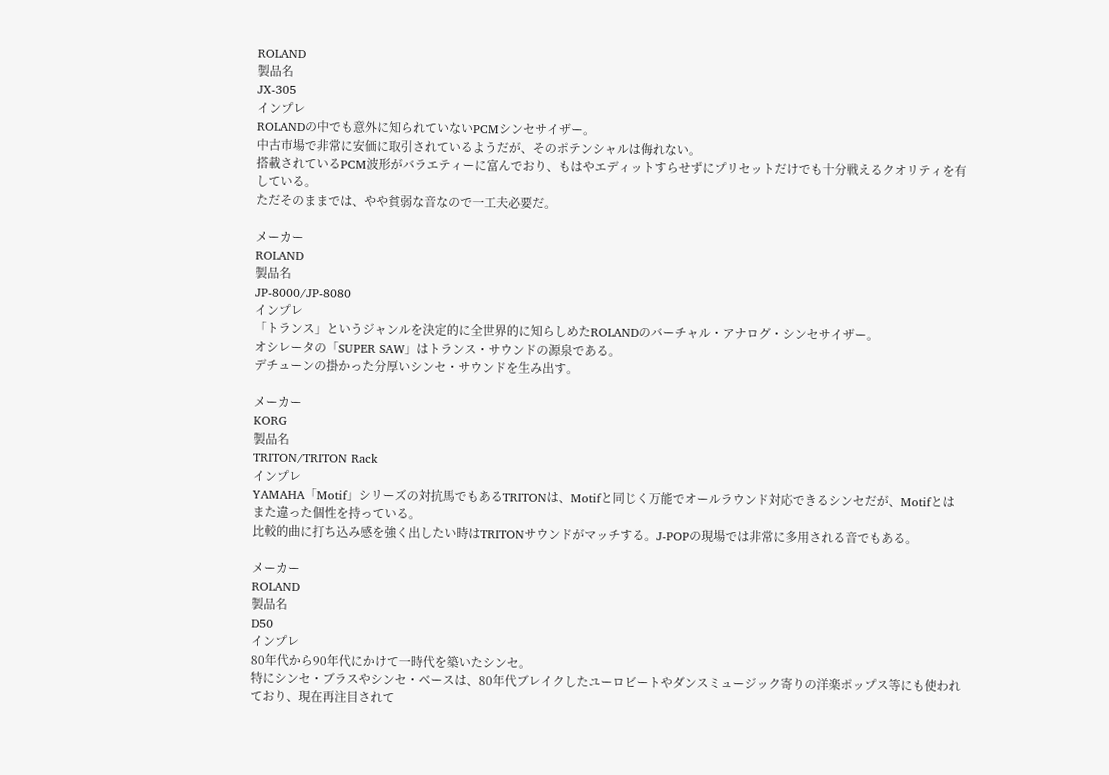ROLAND
製品名
JX-305
インプレ
ROLANDの中でも意外に知られていないPCMシンセサイザー。
中古市場で非常に安価に取引されているようだが、そのポテンシャルは侮れない。
搭載されているPCM波形がバラエティーに富んでおり、もはやエディットすらせずにプリセットだけでも十分戦えるクオリティを有している。
ただそのままでは、やや貧弱な音なので一工夫必要だ。

メーカー
ROLAND
製品名
JP-8000/JP-8080
インプレ
「トランス」というジャンルを決定的に全世界的に知らしめたROLANDのバーチャル・アナログ・シンセサイザー。
オシレータの「SUPER SAW」はトランス・サウンドの源泉である。
デチューンの掛かった分厚いシンセ・サウンドを生み出す。

メーカー
KORG
製品名
TRITON/TRITON Rack
インプレ
YAMAHA「Motif」シリーズの対抗馬でもあるTRITONは、Motifと同じく万能でオールラウンド対応できるシンセだが、Motifとはまた違った個性を持っている。
比較的曲に打ち込み感を強く出したい時はTRITONサウンドがマッチする。J-POPの現場では非常に多用される音でもある。

メーカー
ROLAND
製品名
D50
インプレ
80年代から90年代にかけて一時代を築いたシンセ。
特にシンセ・ブラスやシンセ・ベースは、80年代ブレイクしたユーロビートやダンスミュージック寄りの洋楽ポップス等にも使われており、現在再注目されて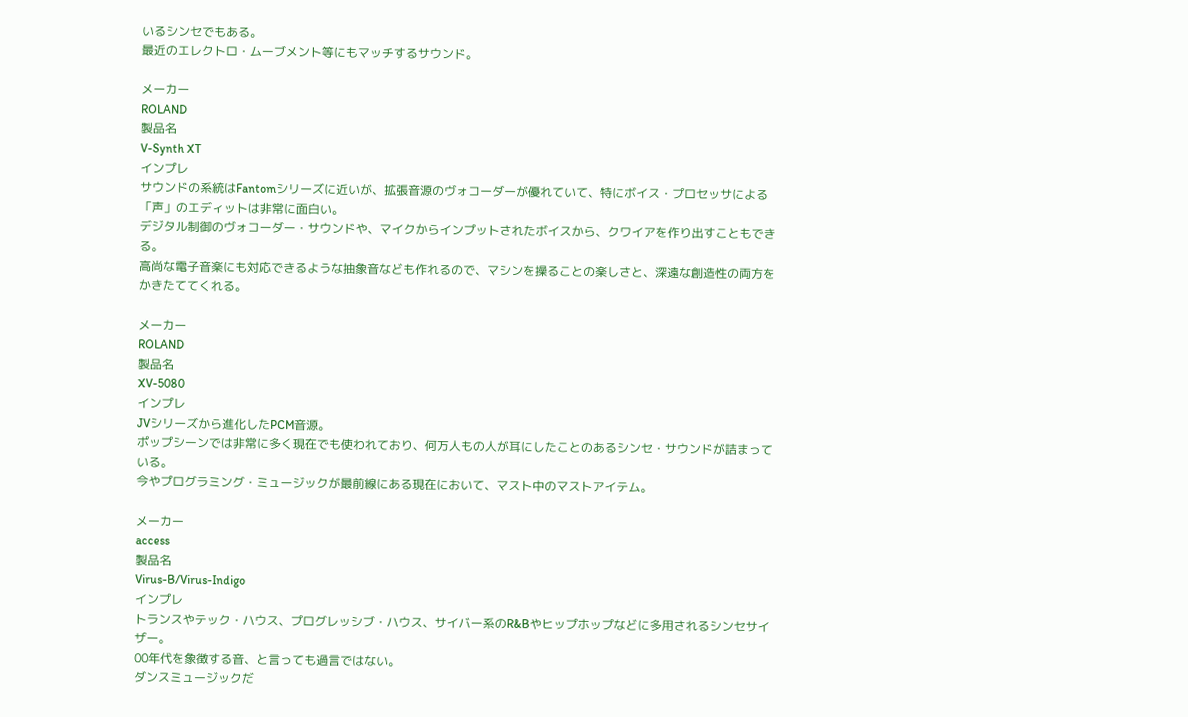いるシンセでもある。
最近のエレクトロ・ムーブメント等にもマッチするサウンド。

メーカー
ROLAND
製品名
V-Synth XT
インプレ
サウンドの系統はFantomシリーズに近いが、拡張音源のヴォコーダーが優れていて、特にボイス・プロセッサによる「声」のエディットは非常に面白い。
デジタル制御のヴォコーダー・サウンドや、マイクからインプットされたボイスから、クワイアを作り出すこともできる。
高尚な電子音楽にも対応できるような抽象音なども作れるので、マシンを操ることの楽しさと、深遠な創造性の両方をかきたててくれる。

メーカー
ROLAND
製品名
XV-5080
インプレ
JVシリーズから進化したPCM音源。
ポップシーンでは非常に多く現在でも使われており、何万人もの人が耳にしたことのあるシンセ・サウンドが詰まっている。
今やプログラミング・ミュージックが最前線にある現在において、マスト中のマストアイテム。

メーカー
access
製品名
Virus-B/Virus-Indigo
インプレ
トランスやテック・ハウス、プログレッシブ・ハウス、サイバー系のR&Bやヒップホップなどに多用されるシンセサイザー。
00年代を象徴する音、と言っても過言ではない。
ダンスミュージックだ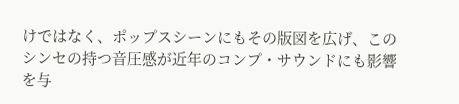けではなく、ポップスシーンにもその版図を広げ、このシンセの持つ音圧感が近年のコンプ・サウンドにも影響を与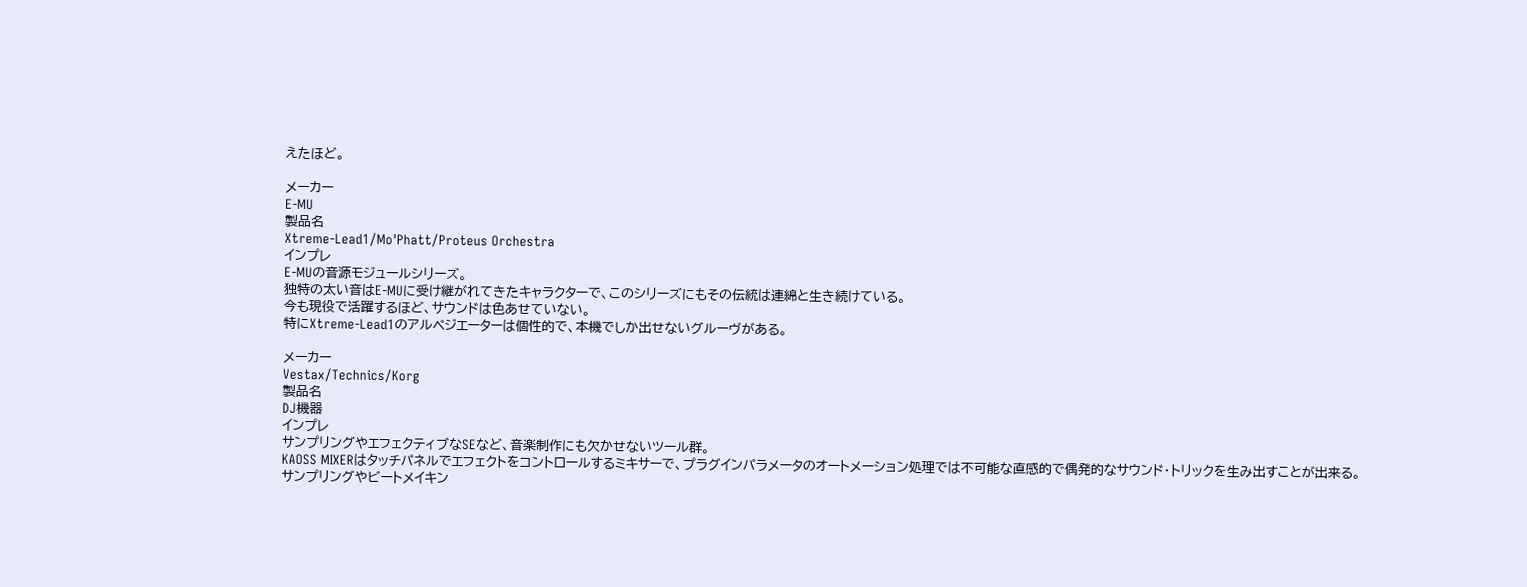えたほど。

メーカー
E-MU
製品名
Xtreme-Lead1/Mo'Phatt/Proteus Orchestra
インプレ
E-MUの音源モジュールシリーズ。
独特の太い音はE-MUに受け継がれてきたキャラクターで、このシリーズにもその伝統は連綿と生き続けている。
今も現役で活躍するほど、サウンドは色あせていない。
特にXtreme-Lead1のアルペジエーターは個性的で、本機でしか出せないグルーヴがある。

メーカー
Vestax/Technics/Korg
製品名
DJ機器
インプレ
サンプリングやエフェクティブなSEなど、音楽制作にも欠かせないツール群。
KAOSS MIXERはタッチパネルでエフェクトをコントロールするミキサーで、プラグインパラメータのオートメーション処理では不可能な直感的で偶発的なサウンド・トリックを生み出すことが出来る。
サンプリングやビートメイキン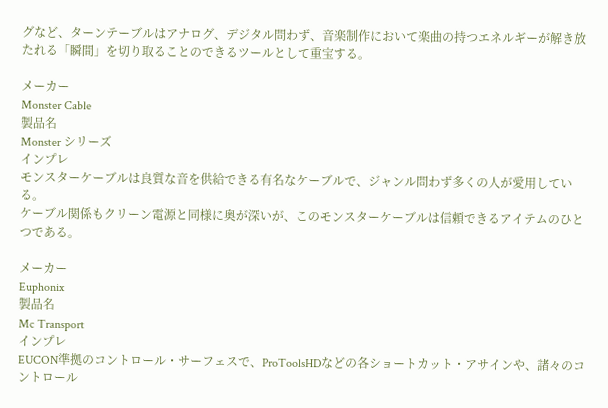グなど、ターンテーブルはアナログ、デジタル問わず、音楽制作において楽曲の持つエネルギーが解き放たれる「瞬間」を切り取ることのできるツールとして重宝する。

メーカー
Monster Cable
製品名
Monster シリーズ
インプレ
モンスターケーブルは良質な音を供給できる有名なケーブルで、ジャンル問わず多くの人が愛用している。
ケーブル関係もクリーン電源と同様に奥が深いが、このモンスターケーブルは信頼できるアイテムのひとつである。

メーカー
Euphonix
製品名
Mc Transport
インプレ
EUCON準拠のコントロール・サーフェスで、ProToolsHDなどの各ショートカット・アサインや、諸々のコントロール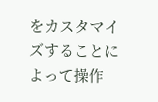をカスタマイズすることによって操作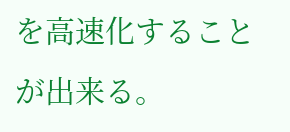を高速化することが出来る。